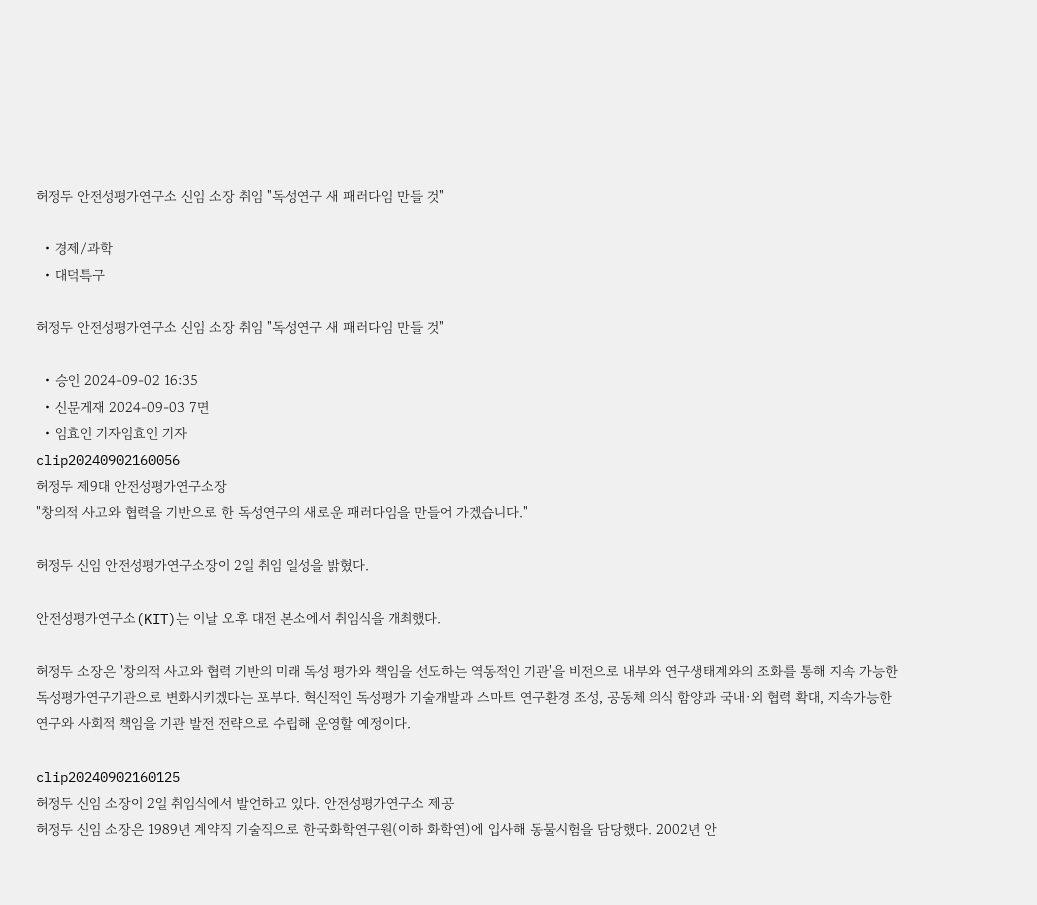허정두 안전성평가연구소 신임 소장 취임 "독성연구 새 패러다임 만들 것"

  • 경제/과학
  • 대덕특구

허정두 안전성평가연구소 신임 소장 취임 "독성연구 새 패러다임 만들 것"

  • 승인 2024-09-02 16:35
  • 신문게재 2024-09-03 7면
  • 임효인 기자임효인 기자
clip20240902160056
허정두 제9대 안전성평가연구소장
"창의적 사고와 협력을 기반으로 한 독성연구의 새로운 패러다임을 만들어 가겠습니다."

허정두 신임 안전성평가연구소장이 2일 취임 일성을 밝혔다.

안전성평가연구소(KIT)는 이날 오후 대전 본소에서 취임식을 개최했다.

허정두 소장은 '창의적 사고와 협력 기반의 미래 독성 평가와 책임을 선도하는 역동적인 기관'을 비전으로 내부와 연구생태계와의 조화를 통해 지속 가능한 독성평가연구기관으로 변화시키겠다는 포부다. 혁신적인 독성평가 기술개발과 스마트 연구환경 조성, 공동체 의식 함양과 국내·외 협력 확대, 지속가능한 연구와 사회적 책임을 기관 발전 전략으로 수립해 운영할 예정이다.

clip20240902160125
허정두 신임 소장이 2일 취임식에서 발언하고 있다. 안전성평가연구소 제공
허정두 신임 소장은 1989년 계약직 기술직으로 한국화학연구원(이하 화학연)에 입사해 동물시험을 담당했다. 2002년 안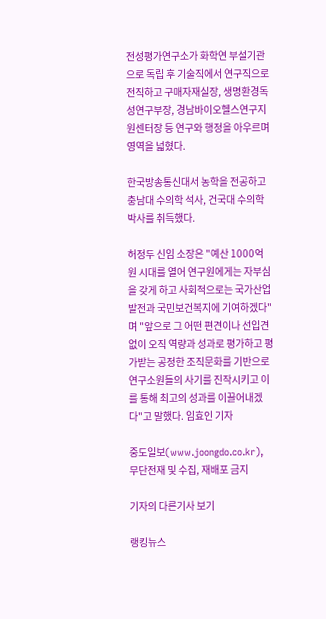전성평가연구소가 화학연 부설기관으로 독립 후 기술직에서 연구직으로 전직하고 구매자재실장, 생명환경독성연구부장, 경남바이오헬스연구지원센터장 등 연구와 행정을 아우르며 영역을 넓혔다.

한국방송통신대서 농학을 전공하고 충남대 수의학 석사, 건국대 수의학 박사를 취득했다.

허정두 신임 소장은 "예산 1000억 원 시대를 열어 연구원에게는 자부심을 갖게 하고 사회적으로는 국가산업발전과 국민보건복지에 기여하겠다"며 "앞으로 그 어떤 편견이나 선입견 없이 오직 역량과 성과로 평가하고 평가받는 공정한 조직문화를 기반으로 연구소원들의 사기를 진작시키고 이를 통해 최고의 성과를 이끌어내겠다"고 말했다. 임효인 기자

중도일보(www.joongdo.co.kr), 무단전재 및 수집, 재배포 금지

기자의 다른기사 보기

랭킹뉴스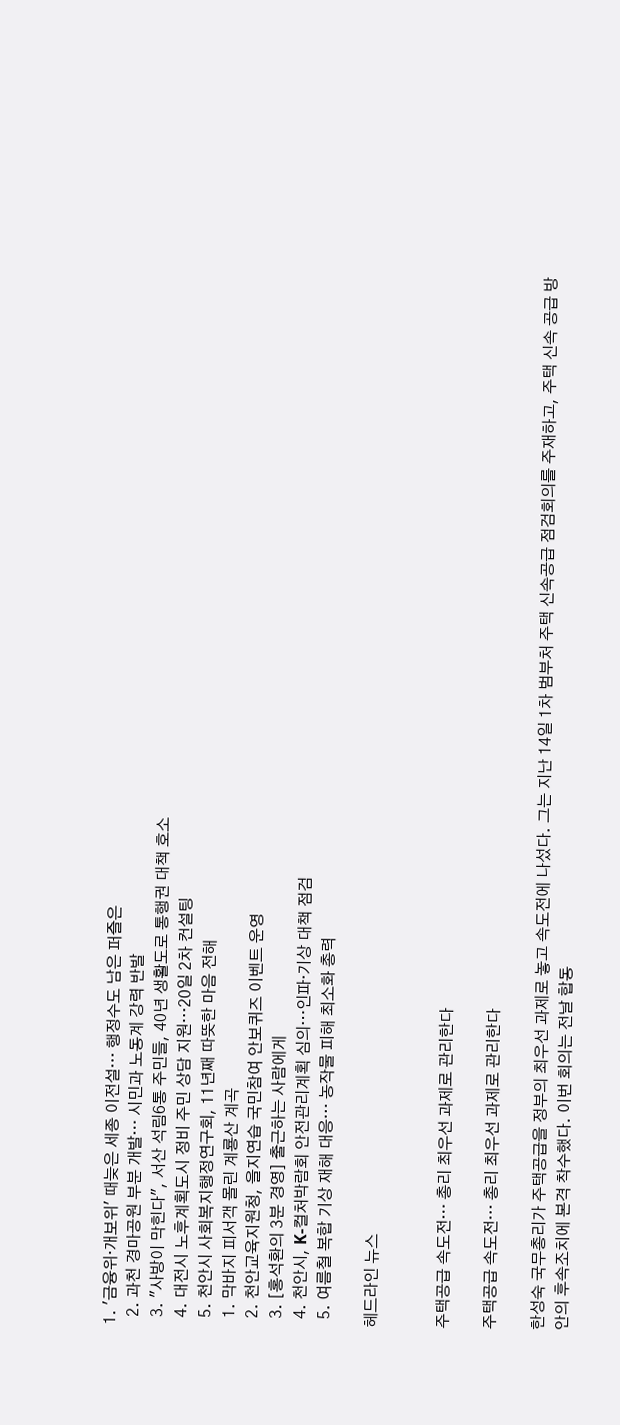1. '금융위·개보위' 때늦은 세종 이전설… 행정수도 남은 퍼즐은
  2. 과천 경마공원 부분 개발… 시민과 노동계 강력 반발
  3. "사방이 막힌다", 서산 석림6통 주민들, 40년 생활도로 통행권 대책 호소
  4. 대전시 노후계획도시 정비 주민 상담 지원…20일 2차 컨설팅
  5. 천안시 사회복지행정연구회, 11년째 따뜻한 마음 전해
  1. 막바지 피서객 몰린 계룡산 계곡
  2. 천안교육지원청, 을지연습 국민참여 안보퀴즈 이벤트 운영
  3. [홍석환의 3분 경영] 출근하는 사람에게
  4. 천안시, K-컬처박람회 안전관리계획 심의…인파·기상 대책 점검
  5. 여름철 복합 기상 재해 대응… 농작물 피해 최소화 총력

헤드라인 뉴스


주택공급 속도전… 총리 최우선 과제로 관리한다

주택공급 속도전… 총리 최우선 과제로 관리한다

한성숙 국무총리가 주택공급을 정부의 최우선 과제로 놓고 속도전에 나섰다. 그는 지난 14일 1차 범부처 주택 신속공급 점검회의를 주재하고, 주택 신속 공급 방안의 후속조치에 본격 착수했다. 이번 회의는 전날 합동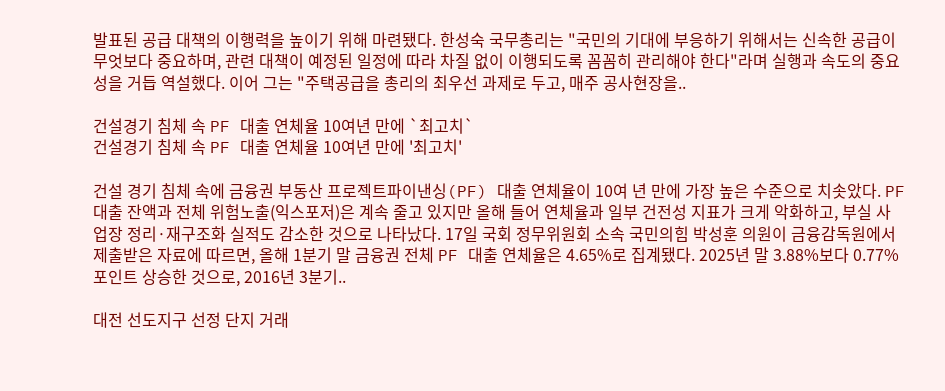발표된 공급 대책의 이행력을 높이기 위해 마련됐다. 한성숙 국무총리는 "국민의 기대에 부응하기 위해서는 신속한 공급이 무엇보다 중요하며, 관련 대책이 예정된 일정에 따라 차질 없이 이행되도록 꼼꼼히 관리해야 한다"라며 실행과 속도의 중요성을 거듭 역설했다. 이어 그는 "주택공급을 총리의 최우선 과제로 두고, 매주 공사현장을..

건설경기 침체 속 PF 대출 연체율 10여년 만에 `최고치`
건설경기 침체 속 PF 대출 연체율 10여년 만에 '최고치'

건설 경기 침체 속에 금융권 부동산 프로젝트파이낸싱(PF) 대출 연체율이 10여 년 만에 가장 높은 수준으로 치솟았다. PF 대출 잔액과 전체 위험노출(익스포저)은 계속 줄고 있지만 올해 들어 연체율과 일부 건전성 지표가 크게 악화하고, 부실 사업장 정리·재구조화 실적도 감소한 것으로 나타났다. 17일 국회 정무위원회 소속 국민의힘 박성훈 의원이 금융감독원에서 제출받은 자료에 따르면, 올해 1분기 말 금융권 전체 PF 대출 연체율은 4.65%로 집계됐다. 2025년 말 3.88%보다 0.77%포인트 상승한 것으로, 2016년 3분기..

대전 선도지구 선정 단지 거래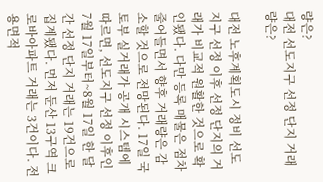량은?
대전 선도지구 선정 단지 거래량은?

대전 노후계획도시 정비 선도지구 선정 이후 선정 단지의 거래가 비교적 원활한 것으로 확인됐다. 다만 등록 매물은 점차 줄어들면서 향후 거래량은 감소할 것으로 전망된다. 17일 국토부 실거래가 공개 시스템에 따르면, 선도지구 선정 이후인 7월 17일부터~8월 17일 한 달간 선정 단지 거래는 19건으로 집계됐다. 먼저 둔산 13구역 크로바아파트 거래는 3건이다. 전용면적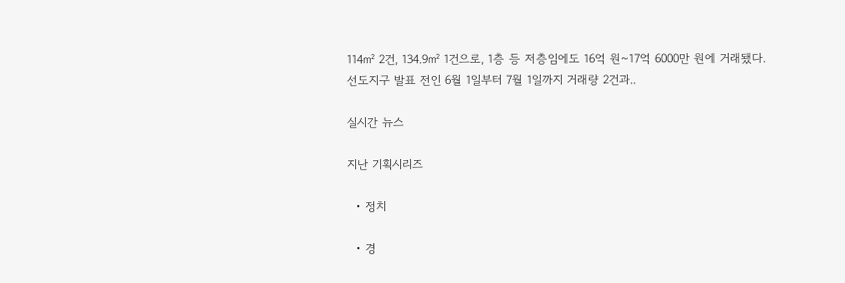114㎡ 2건, 134.9㎡ 1건으로, 1층 등 저층임에도 16억 원~17억 6000만 원에 거래됐다. 선도지구 발표 전인 6월 1일부터 7월 1일까지 거래량 2건과..

실시간 뉴스

지난 기획시리즈

  • 정치

  • 경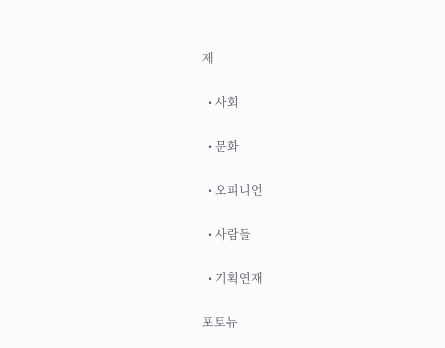제

  • 사회

  • 문화

  • 오피니언

  • 사람들

  • 기획연재

포토뉴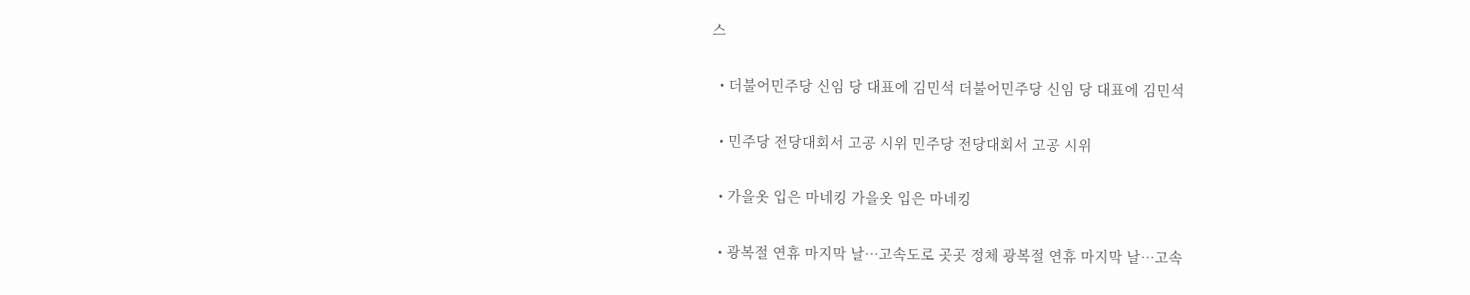스

  • 더불어민주당 신임 당 대표에 김민석 더불어민주당 신임 당 대표에 김민석

  • 민주당 전당대회서 고공 시위 민주당 전당대회서 고공 시위

  • 가을옷 입은 마네킹 가을옷 입은 마네킹

  • 광복절 연휴 마지막 날…고속도로 곳곳 정체 광복절 연휴 마지막 날…고속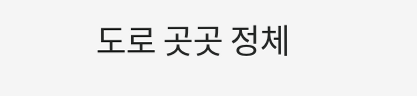도로 곳곳 정체